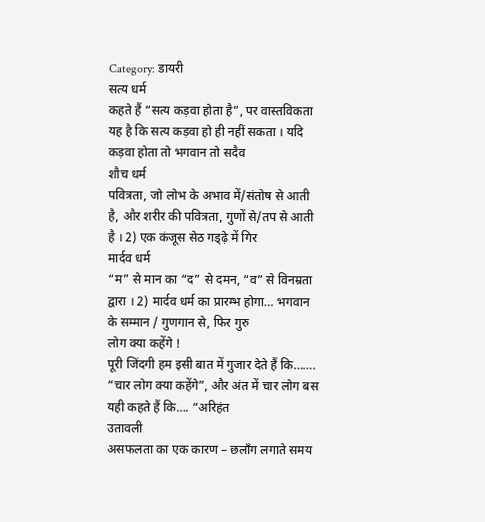Category: डायरी
सत्य धर्म
कहते हैं “सत्य कड़वा होता है”, पर वास्तविकता यह है कि सत्य कड़वा हो ही नहीं सकता । यदि कड़वा होता तो भगवान तो सदैव
शौच धर्म
पवित्रता, जो लोभ के अभाव में/संतोष से आती है, और शरीर की पवित्रता, गुणों से/तप से आती है । 2) एक कंजूस सेठ गड्ढ़े में गिर
मार्दव धर्म
“म” से मान का “द” से दमन, “व” से विनम्रता द्वारा । 2) मार्दव धर्म का प्रारम्भ होगा… भगवान के सम्मान / गुणगान से, फिर गुरु
लोग क्या कहेंगे !
पूरी जिंदगी हम इसी बात में गुजार देते हैं कि……. “चार लोग क्या कहेंगे”, और अंत में चार लोग बस यही कहते हैं कि…. “अरिहंत
उतावली
असफलता का एक कारण – छलाँग लगाते समय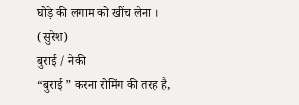घोड़े की लगाम को खींच लेना । (सुरेश)
बुराई / नेकी
“बुराई ” करना रोमिंग की तरह है,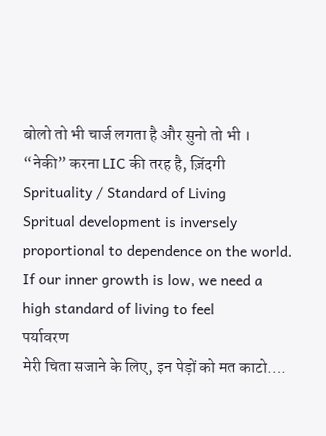बोलो तो भी चार्ज लगता है और सुनो तो भी । “नेकी” करना LIC की तरह है, ज़िंदगी
Sprituality / Standard of Living
Spritual development is inversely proportional to dependence on the world. If our inner growth is low, we need a high standard of living to feel
पर्यावरण
मेरी चिता सजाने के लिए, इन पेड़ों को मत काटो….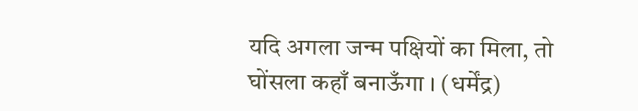यदि अगला जन्म पक्षियों का मिला, तो घोंसला कहाँ बनाऊँगा । (धर्मेंद्र)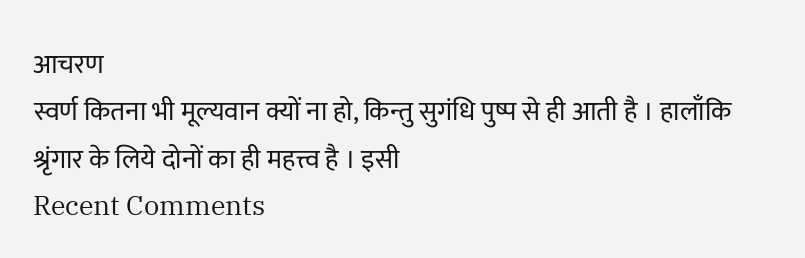आचरण
स्वर्ण कितना भी मूल्यवान क्यों ना हो, किन्तु सुगंधि पुष्प से ही आती है । हालाँकि श्रृंगार के लिये दोनों का ही महत्त्व है । इसी
Recent Comments